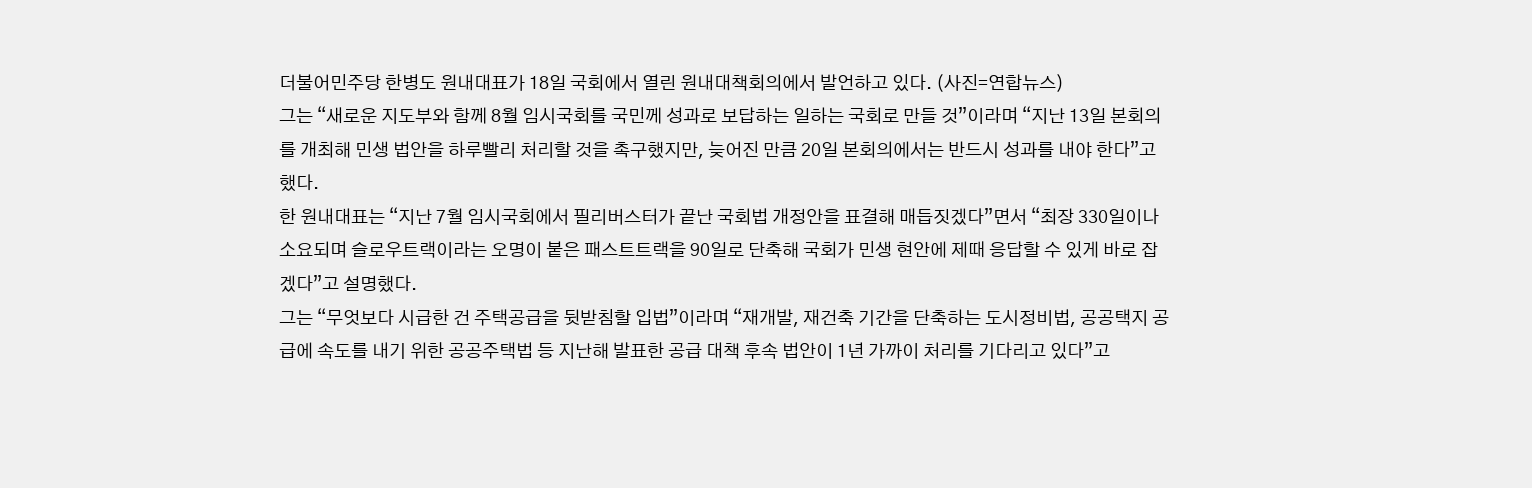더불어민주당 한병도 원내대표가 18일 국회에서 열린 원내대책회의에서 발언하고 있다. (사진=연합뉴스)
그는 “새로운 지도부와 함께 8월 임시국회를 국민께 성과로 보답하는 일하는 국회로 만들 것”이라며 “지난 13일 본회의를 개최해 민생 법안을 하루빨리 처리할 것을 촉구했지만, 늦어진 만큼 20일 본회의에서는 반드시 성과를 내야 한다”고 했다.
한 원내대표는 “지난 7월 임시국회에서 필리버스터가 끝난 국회법 개정안을 표결해 매듭짓겠다”면서 “최장 330일이나 소요되며 슬로우트랙이라는 오명이 붙은 패스트트랙을 90일로 단축해 국회가 민생 현안에 제때 응답할 수 있게 바로 잡겠다”고 설명했다.
그는 “무엇보다 시급한 건 주택공급을 뒷받침할 입법”이라며 “재개발, 재건축 기간을 단축하는 도시정비법, 공공택지 공급에 속도를 내기 위한 공공주택법 등 지난해 발표한 공급 대책 후속 법안이 1년 가까이 처리를 기다리고 있다”고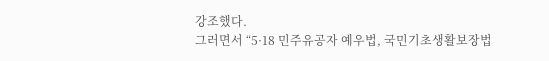강조했다.
그러면서 “5·18 민주유공자 예우법, 국민기초생활보장법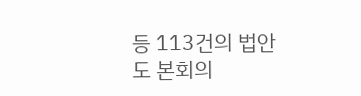등 113건의 법안도 본회의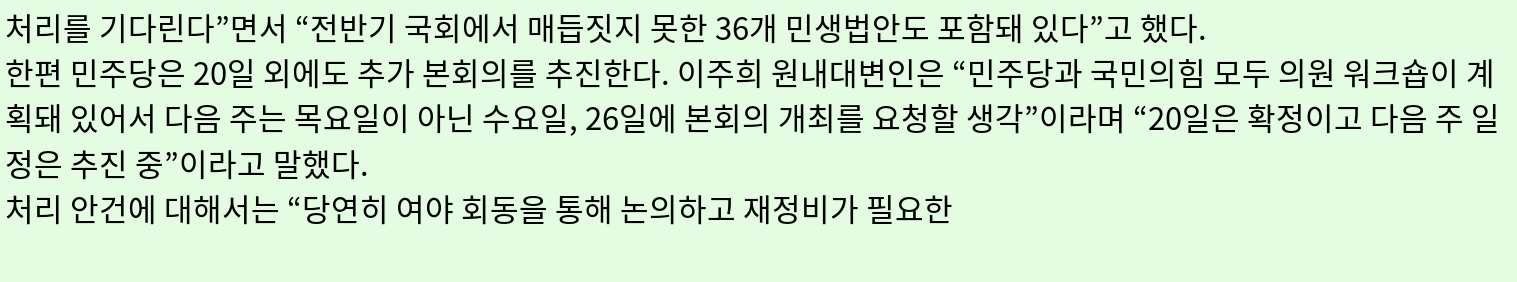처리를 기다린다”면서 “전반기 국회에서 매듭짓지 못한 36개 민생법안도 포함돼 있다”고 했다.
한편 민주당은 20일 외에도 추가 본회의를 추진한다. 이주희 원내대변인은 “민주당과 국민의힘 모두 의원 워크숍이 계획돼 있어서 다음 주는 목요일이 아닌 수요일, 26일에 본회의 개최를 요청할 생각”이라며 “20일은 확정이고 다음 주 일정은 추진 중”이라고 말했다.
처리 안건에 대해서는 “당연히 여야 회동을 통해 논의하고 재정비가 필요한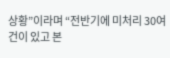상황”이라며 “전반기에 미처리 30여 건이 있고 본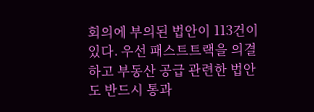회의에 부의된 법안이 113건이 있다. 우선 패스트트랙을 의결하고 부동산 공급 관련한 법안도 반드시 통과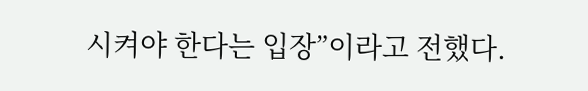시켜야 한다는 입장”이라고 전했다.